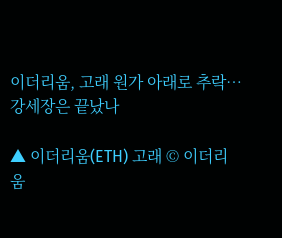이더리움, 고래 원가 아래로 추락…강세장은 끝났나

▲ 이더리움(ETH) 고래 © 이더리움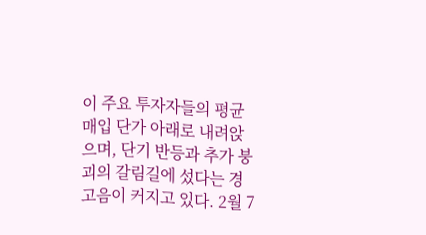이 주요 투자자들의 평균 매입 단가 아래로 내려앉으며, 단기 반등과 추가 붕괴의 갈림길에 섰다는 경고음이 커지고 있다. 2월 7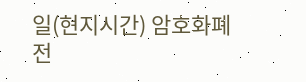일(현지시간) 암호화폐 전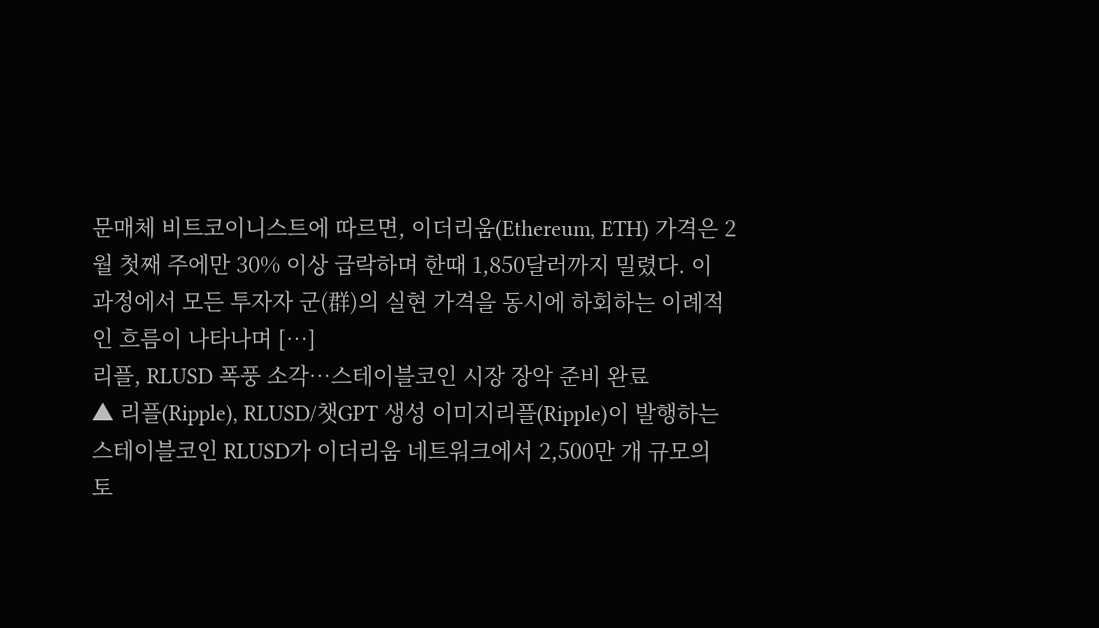문매체 비트코이니스트에 따르면, 이더리움(Ethereum, ETH) 가격은 2월 첫째 주에만 30% 이상 급락하며 한때 1,850달러까지 밀렸다. 이 과정에서 모든 투자자 군(群)의 실현 가격을 동시에 하회하는 이례적인 흐름이 나타나며 […]
리플, RLUSD 폭풍 소각…스테이블코인 시장 장악 준비 완료
▲ 리플(Ripple), RLUSD/챗GPT 생성 이미지리플(Ripple)이 발행하는 스테이블코인 RLUSD가 이더리움 네트워크에서 2,500만 개 규모의 토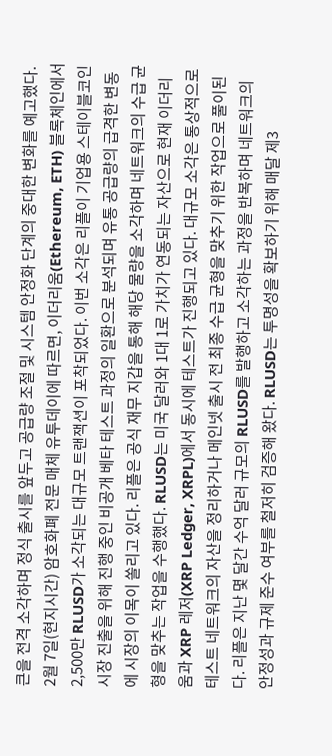큰을 전격 소각하며 정식 출시를 앞두고 공급량 조절 및 시스템 안정화 단계의 중대한 변화를 예고했다. 2월 7일(현지시간) 암호화폐 전문 매체 유투데이에 따르면, 이더리움(Ethereum, ETH) 블록체인에서 2,500만 RLUSD가 소각되는 대규모 트랜잭션이 포착되었다. 이번 소각은 리플이 기업용 스테이블코인 시장 진출을 위해 진행 중인 비공개 베타 테스트 과정의 일환으로 분석되며 유통 공급량의 급격한 변동에 시장의 이목이 쏠리고 있다. 리플은 공식 재무 지갑을 통해 해당 물량을 소각하며 네트워크의 수급 균형을 맞추는 작업을 수행했다. RLUSD는 미국 달러와 1대 1로 가치가 연동되는 자산으로 현재 이더리움과 XRP 레저(XRP Ledger, XRPL)에서 동시에 테스트가 진행되고 있다. 대규모 소각은 통상적으로 테스트 네트워크의 자산을 정리하거나 메인넷 출시 전 최종 수급 균형을 맞추기 위한 작업으로 풀이된다. 리플은 지난 몇 달간 수억 달러 규모의 RLUSD를 발행하고 소각하는 과정을 반복하며 네트워크의 안정성과 규제 준수 여부를 철저히 검증해 왔다. RLUSD는 투명성을 확보하기 위해 매달 제3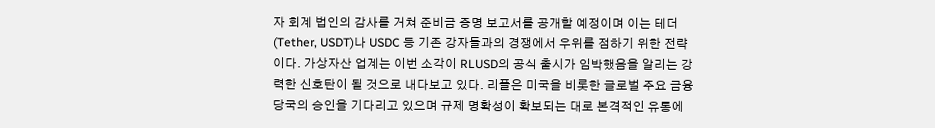자 회계 법인의 감사를 거쳐 준비금 증명 보고서를 공개할 예정이며 이는 테더(Tether, USDT)나 USDC 등 기존 강자들과의 경쟁에서 우위를 점하기 위한 전략이다. 가상자산 업계는 이번 소각이 RLUSD의 공식 출시가 임박했음을 알리는 강력한 신호탄이 될 것으로 내다보고 있다. 리플은 미국을 비롯한 글로벌 주요 금융 당국의 승인을 기다리고 있으며 규제 명확성이 확보되는 대로 본격적인 유통에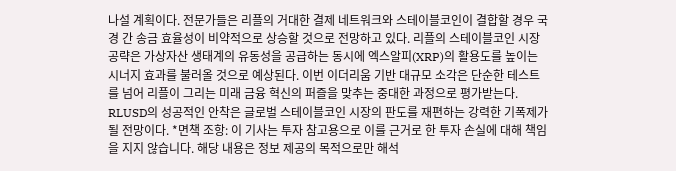나설 계획이다. 전문가들은 리플의 거대한 결제 네트워크와 스테이블코인이 결합할 경우 국경 간 송금 효율성이 비약적으로 상승할 것으로 전망하고 있다. 리플의 스테이블코인 시장 공략은 가상자산 생태계의 유동성을 공급하는 동시에 엑스알피(XRP)의 활용도를 높이는 시너지 효과를 불러올 것으로 예상된다. 이번 이더리움 기반 대규모 소각은 단순한 테스트를 넘어 리플이 그리는 미래 금융 혁신의 퍼즐을 맞추는 중대한 과정으로 평가받는다. RLUSD의 성공적인 안착은 글로벌 스테이블코인 시장의 판도를 재편하는 강력한 기폭제가 될 전망이다. *면책 조항: 이 기사는 투자 참고용으로 이를 근거로 한 투자 손실에 대해 책임을 지지 않습니다. 해당 내용은 정보 제공의 목적으로만 해석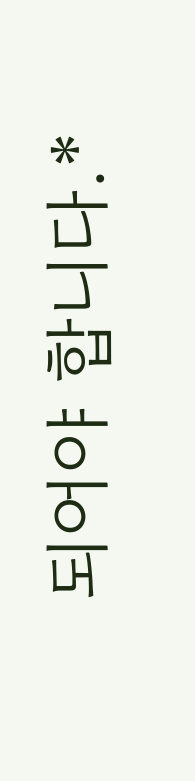되어야 합니다.*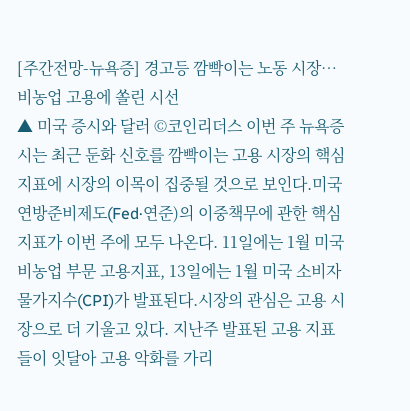[주간전망-뉴욕증] 경고등 깜빡이는 노동 시장…비농업 고용에 쏠린 시선
▲ 미국 증시와 달러 ©코인리더스 이번 주 뉴욕증시는 최근 둔화 신호를 깜빡이는 고용 시장의 핵심 지표에 시장의 이목이 집중될 것으로 보인다.미국 연방준비제도(Fed·연준)의 이중책무에 관한 핵심 지표가 이번 주에 모두 나온다. 11일에는 1월 미국 비농업 부문 고용지표, 13일에는 1월 미국 소비자물가지수(CPI)가 발표된다.시장의 관심은 고용 시장으로 더 기울고 있다. 지난주 발표된 고용 지표들이 잇달아 고용 악화를 가리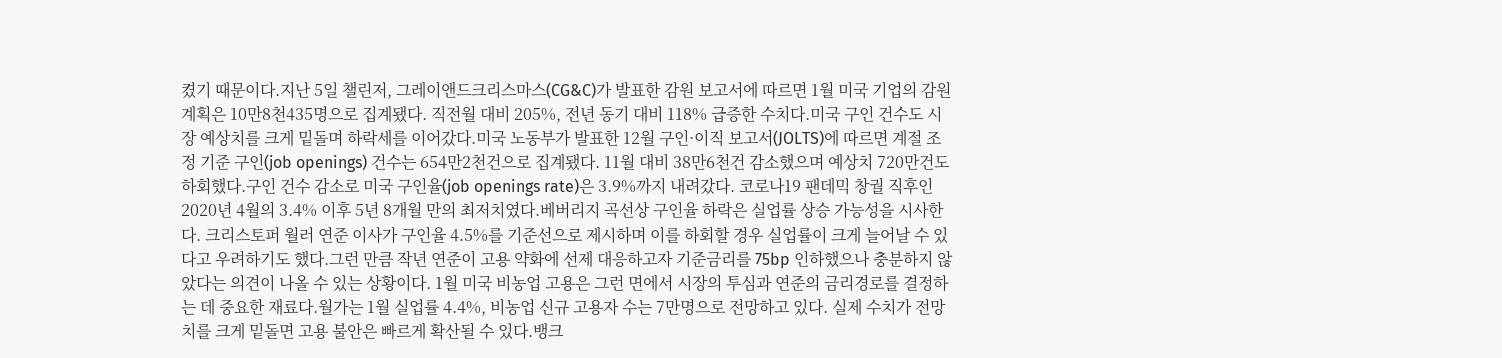켰기 때문이다.지난 5일 챌린저, 그레이앤드크리스마스(CG&C)가 발표한 감원 보고서에 따르면 1월 미국 기업의 감원 계획은 10만8천435명으로 집계됐다. 직전월 대비 205%, 전년 동기 대비 118% 급증한 수치다.미국 구인 건수도 시장 예상치를 크게 밑돌며 하락세를 이어갔다.미국 노동부가 발표한 12월 구인·이직 보고서(JOLTS)에 따르면 계절 조정 기준 구인(job openings) 건수는 654만2천건으로 집계됐다. 11월 대비 38만6천건 감소했으며 예상치 720만건도 하회했다.구인 건수 감소로 미국 구인율(job openings rate)은 3.9%까지 내려갔다. 코로나19 팬데믹 창궐 직후인 2020년 4월의 3.4% 이후 5년 8개월 만의 최저치였다.베버리지 곡선상 구인율 하락은 실업률 상승 가능성을 시사한다. 크리스토퍼 월러 연준 이사가 구인율 4.5%를 기준선으로 제시하며 이를 하회할 경우 실업률이 크게 늘어날 수 있다고 우려하기도 했다.그런 만큼 작년 연준이 고용 약화에 선제 대응하고자 기준금리를 75bp 인하했으나 충분하지 않았다는 의견이 나올 수 있는 상황이다. 1월 미국 비농업 고용은 그런 면에서 시장의 투심과 연준의 금리경로를 결정하는 데 중요한 재료다.월가는 1월 실업률 4.4%, 비농업 신규 고용자 수는 7만명으로 전망하고 있다. 실제 수치가 전망치를 크게 밑돌면 고용 불안은 빠르게 확산될 수 있다.뱅크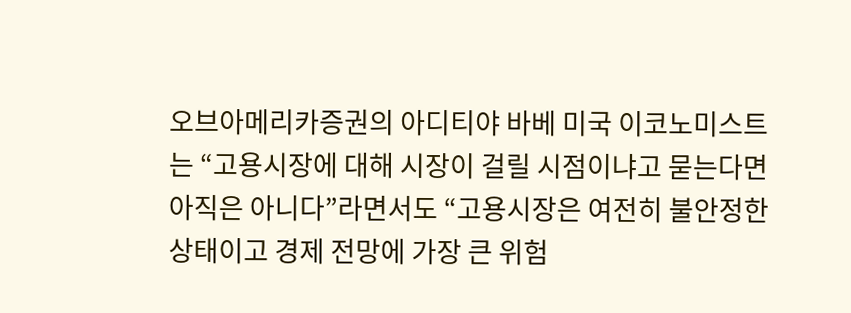오브아메리카증권의 아디티야 바베 미국 이코노미스트는 “고용시장에 대해 시장이 걸릴 시점이냐고 묻는다면 아직은 아니다”라면서도 “고용시장은 여전히 불안정한 상태이고 경제 전망에 가장 큰 위험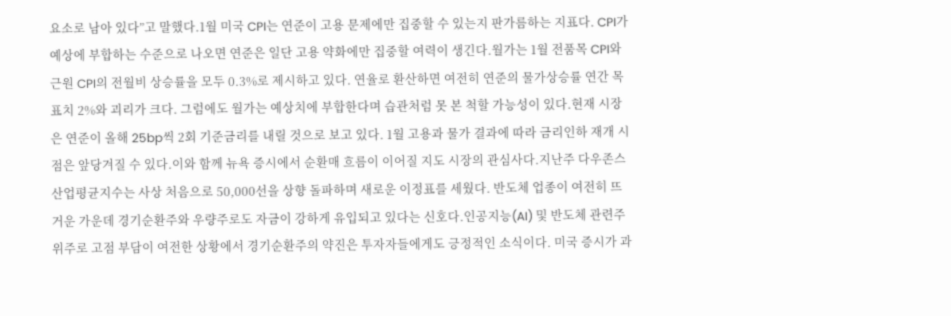요소로 남아 있다”고 말했다.1월 미국 CPI는 연준이 고용 문제에만 집중할 수 있는지 판가름하는 지표다. CPI가 예상에 부합하는 수준으로 나오면 연준은 일단 고용 약화에만 집중할 여력이 생긴다.월가는 1월 전품목 CPI와 근원 CPI의 전월비 상승률을 모두 0.3%로 제시하고 있다. 연율로 환산하면 여전히 연준의 물가상승률 연간 목표치 2%와 괴리가 크다. 그럼에도 월가는 예상치에 부합한다며 습관처럼 못 본 척할 가능성이 있다.현재 시장은 연준이 올해 25bp씩 2회 기준금리를 내릴 것으로 보고 있다. 1월 고용과 물가 결과에 따라 금리인하 재개 시점은 앞당겨질 수 있다.이와 함께 뉴욕 증시에서 순환매 흐름이 이어질 지도 시장의 관심사다.지난주 다우존스 산업평균지수는 사상 처음으로 50,000선을 상향 돌파하며 새로운 이정표를 세웠다. 반도체 업종이 여전히 뜨거운 가운데 경기순환주와 우량주로도 자금이 강하게 유입되고 있다는 신호다.인공지능(AI) 및 반도체 관련주 위주로 고점 부담이 여전한 상황에서 경기순환주의 약진은 투자자들에게도 긍정적인 소식이다. 미국 증시가 과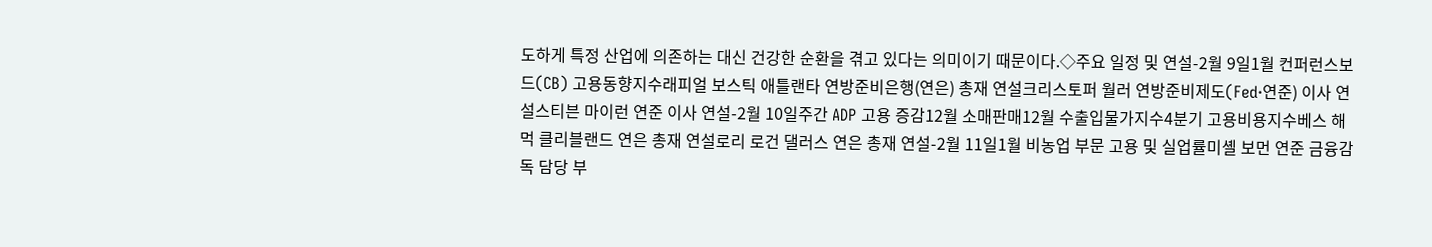도하게 특정 산업에 의존하는 대신 건강한 순환을 겪고 있다는 의미이기 때문이다.◇주요 일정 및 연설-2월 9일1월 컨퍼런스보드(CB) 고용동향지수래피얼 보스틱 애틀랜타 연방준비은행(연은) 총재 연설크리스토퍼 월러 연방준비제도(Fed·연준) 이사 연설스티븐 마이런 연준 이사 연설-2월 10일주간 ADP 고용 증감12월 소매판매12월 수출입물가지수4분기 고용비용지수베스 해먹 클리블랜드 연은 총재 연설로리 로건 댈러스 연은 총재 연설-2월 11일1월 비농업 부문 고용 및 실업률미셸 보먼 연준 금융감독 담당 부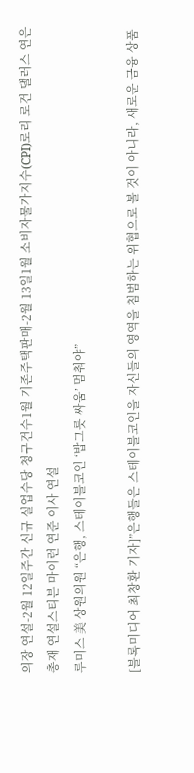의장 연설-2월 12일주간 신규 실업수당 청구건수1월 기존주택판매-2월 13일1월 소비자물가지수(CPI)로리 로건 댈러스 연은 총재 연설스티븐 마이런 연준 이사 연설
루미스 美 상원의원 “은행, 스테이블코인 ‘밥그릇 싸움’ 멈춰야”

[블록미디어 최창환 기자]”은행들은 스테이블코인을 자신들의 영역을 침범하는 위협으로 볼 것이 아니라, 새로운 금융 상품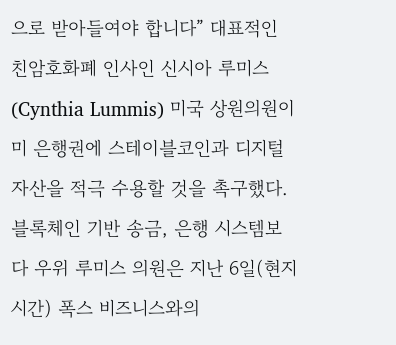으로 받아들여야 합니다” 대표적인 친암호화폐 인사인 신시아 루미스(Cynthia Lummis) 미국 상원의원이 미 은행권에 스테이블코인과 디지털 자산을 적극 수용할 것을 촉구했다. 블록체인 기반 송금, 은행 시스템보다 우위 루미스 의원은 지난 6일(현지시간) 폭스 비즈니스와의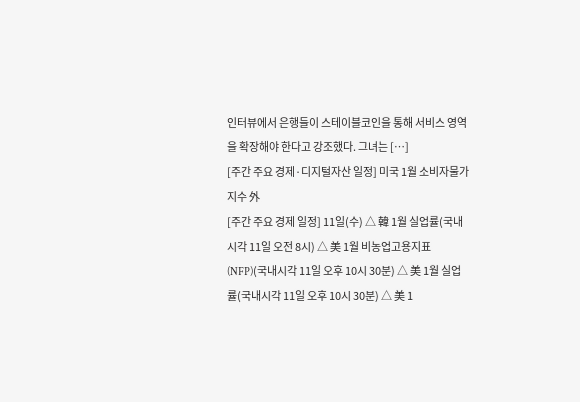인터뷰에서 은행들이 스테이블코인을 통해 서비스 영역을 확장해야 한다고 강조했다. 그녀는 […]
[주간 주요 경제·디지털자산 일정] 미국 1월 소비자물가지수 外
[주간 주요 경제 일정] 11일(수) △ 韓 1월 실업률(국내시각 11일 오전 8시) △ 美 1월 비농업고용지표(NFP)(국내시각 11일 오후 10시 30분) △ 美 1월 실업률(국내시각 11일 오후 10시 30분) △ 美 1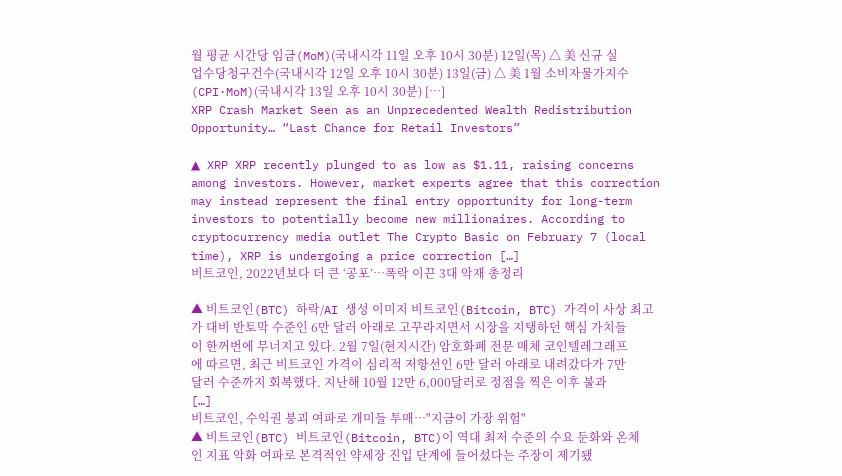월 평균 시간당 임금(MoM)(국내시각 11일 오후 10시 30분) 12일(목) △ 美 신규 실업수당청구건수(국내시각 12일 오후 10시 30분) 13일(금) △ 美 1월 소비자물가지수(CPI·MoM)(국내시각 13일 오후 10시 30분) […]
XRP Crash Market Seen as an Unprecedented Wealth Redistribution Opportunity… “Last Chance for Retail Investors”

▲ XRP XRP recently plunged to as low as $1.11, raising concerns among investors. However, market experts agree that this correction may instead represent the final entry opportunity for long-term investors to potentially become new millionaires. According to cryptocurrency media outlet The Crypto Basic on February 7 (local time), XRP is undergoing a price correction […]
비트코인, 2022년보다 더 큰 ‘공포’…폭락 이끈 3대 악재 총정리

▲ 비트코인(BTC) 하락/AI 생성 이미지 비트코인(Bitcoin, BTC) 가격이 사상 최고가 대비 반토막 수준인 6만 달러 아래로 고꾸라지면서 시장을 지탱하던 핵심 가치들이 한꺼번에 무너지고 있다. 2월 7일(현지시간) 암호화폐 전문 매체 코인텔레그래프에 따르면, 최근 비트코인 가격이 심리적 저항선인 6만 달러 아래로 내려갔다가 7만 달러 수준까지 회복했다. 지난해 10월 12만 6,000달러로 정점을 찍은 이후 불과 […]
비트코인, 수익권 붕괴 여파로 개미들 투매…"지금이 가장 위험"
▲ 비트코인(BTC) 비트코인(Bitcoin, BTC)이 역대 최저 수준의 수요 둔화와 온체인 지표 악화 여파로 본격적인 약세장 진입 단계에 들어섰다는 주장이 제기됐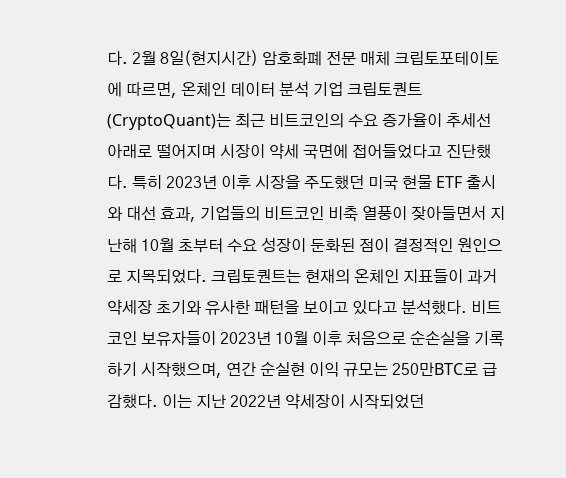다. 2월 8일(현지시간) 암호화폐 전문 매체 크립토포테이토에 따르면, 온체인 데이터 분석 기업 크립토퀀트(CryptoQuant)는 최근 비트코인의 수요 증가율이 추세선 아래로 떨어지며 시장이 약세 국면에 접어들었다고 진단했다. 특히 2023년 이후 시장을 주도했던 미국 현물 ETF 출시와 대선 효과, 기업들의 비트코인 비축 열풍이 잦아들면서 지난해 10월 초부터 수요 성장이 둔화된 점이 결정적인 원인으로 지목되었다. 크립토퀀트는 현재의 온체인 지표들이 과거 약세장 초기와 유사한 패턴을 보이고 있다고 분석했다. 비트코인 보유자들이 2023년 10월 이후 처음으로 순손실을 기록하기 시작했으며, 연간 순실현 이익 규모는 250만BTC로 급감했다. 이는 지난 2022년 약세장이 시작되었던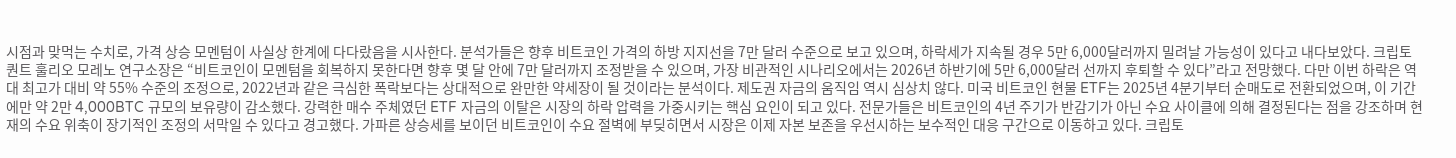시점과 맞먹는 수치로, 가격 상승 모멘텀이 사실상 한계에 다다랐음을 시사한다. 분석가들은 향후 비트코인 가격의 하방 지지선을 7만 달러 수준으로 보고 있으며, 하락세가 지속될 경우 5만 6,000달러까지 밀려날 가능성이 있다고 내다보았다. 크립토퀀트 훌리오 모레노 연구소장은 “비트코인이 모멘텀을 회복하지 못한다면 향후 몇 달 안에 7만 달러까지 조정받을 수 있으며, 가장 비관적인 시나리오에서는 2026년 하반기에 5만 6,000달러 선까지 후퇴할 수 있다”라고 전망했다. 다만 이번 하락은 역대 최고가 대비 약 55% 수준의 조정으로, 2022년과 같은 극심한 폭락보다는 상대적으로 완만한 약세장이 될 것이라는 분석이다. 제도권 자금의 움직임 역시 심상치 않다. 미국 비트코인 현물 ETF는 2025년 4분기부터 순매도로 전환되었으며, 이 기간에만 약 2만 4,000BTC 규모의 보유량이 감소했다. 강력한 매수 주체였던 ETF 자금의 이탈은 시장의 하락 압력을 가중시키는 핵심 요인이 되고 있다. 전문가들은 비트코인의 4년 주기가 반감기가 아닌 수요 사이클에 의해 결정된다는 점을 강조하며 현재의 수요 위축이 장기적인 조정의 서막일 수 있다고 경고했다. 가파른 상승세를 보이던 비트코인이 수요 절벽에 부딪히면서 시장은 이제 자본 보존을 우선시하는 보수적인 대응 구간으로 이동하고 있다. 크립토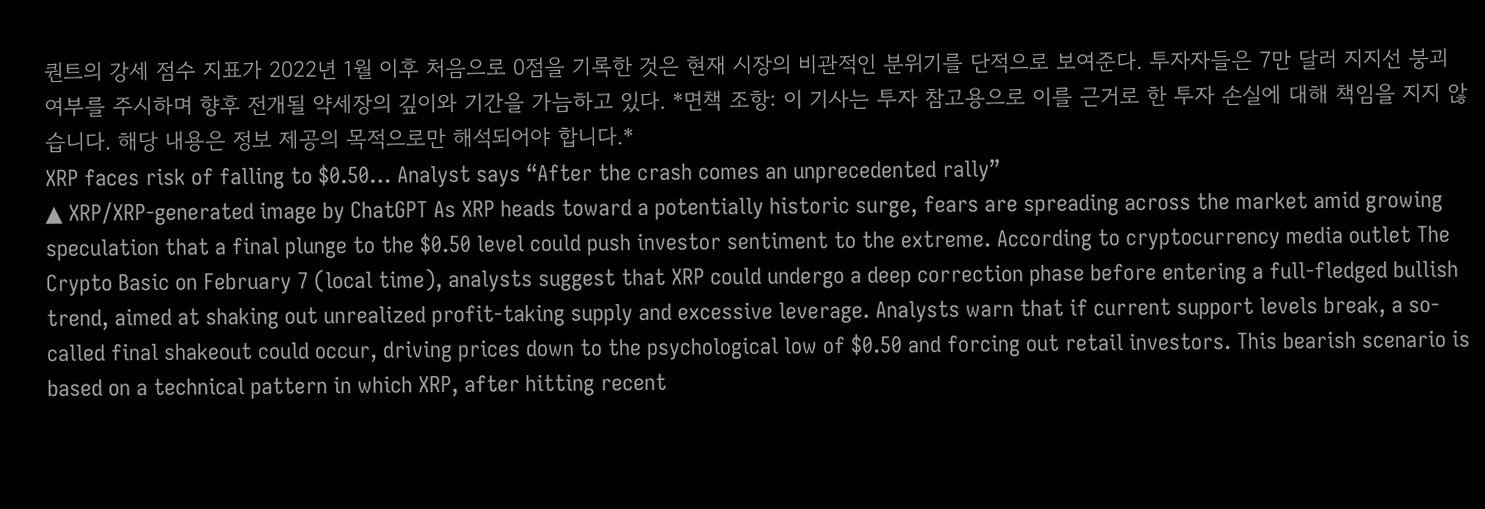퀀트의 강세 점수 지표가 2022년 1월 이후 처음으로 0점을 기록한 것은 현재 시장의 비관적인 분위기를 단적으로 보여준다. 투자자들은 7만 달러 지지선 붕괴 여부를 주시하며 향후 전개될 약세장의 깊이와 기간을 가늠하고 있다. *면책 조항: 이 기사는 투자 참고용으로 이를 근거로 한 투자 손실에 대해 책임을 지지 않습니다. 해당 내용은 정보 제공의 목적으로만 해석되어야 합니다.*
XRP faces risk of falling to $0.50… Analyst says “After the crash comes an unprecedented rally”
▲ XRP/XRP-generated image by ChatGPT As XRP heads toward a potentially historic surge, fears are spreading across the market amid growing speculation that a final plunge to the $0.50 level could push investor sentiment to the extreme. According to cryptocurrency media outlet The Crypto Basic on February 7 (local time), analysts suggest that XRP could undergo a deep correction phase before entering a full-fledged bullish trend, aimed at shaking out unrealized profit-taking supply and excessive leverage. Analysts warn that if current support levels break, a so-called final shakeout could occur, driving prices down to the psychological low of $0.50 and forcing out retail investors. This bearish scenario is based on a technical pattern in which XRP, after hitting recent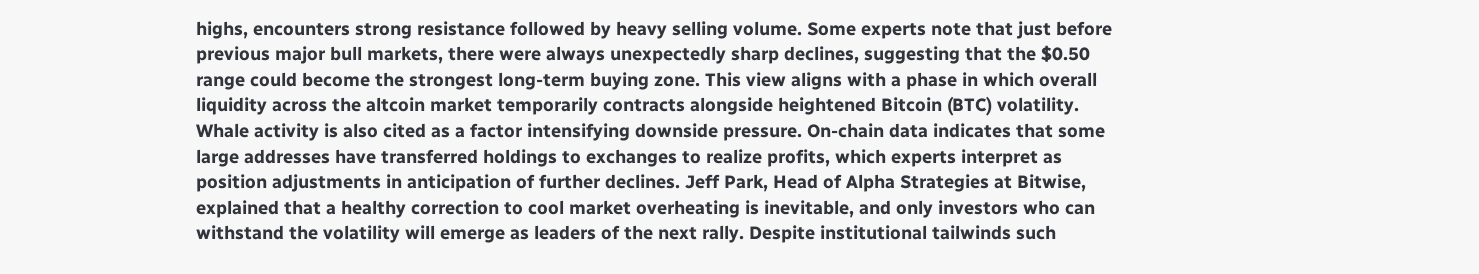highs, encounters strong resistance followed by heavy selling volume. Some experts note that just before previous major bull markets, there were always unexpectedly sharp declines, suggesting that the $0.50 range could become the strongest long-term buying zone. This view aligns with a phase in which overall liquidity across the altcoin market temporarily contracts alongside heightened Bitcoin (BTC) volatility. Whale activity is also cited as a factor intensifying downside pressure. On-chain data indicates that some large addresses have transferred holdings to exchanges to realize profits, which experts interpret as position adjustments in anticipation of further declines. Jeff Park, Head of Alpha Strategies at Bitwise, explained that a healthy correction to cool market overheating is inevitable, and only investors who can withstand the volatility will emerge as leaders of the next rally. Despite institutional tailwinds such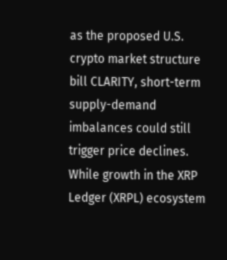as the proposed U.S. crypto market structure bill CLARITY, short-term supply-demand imbalances could still trigger price declines. While growth in the XRP Ledger (XRPL) ecosystem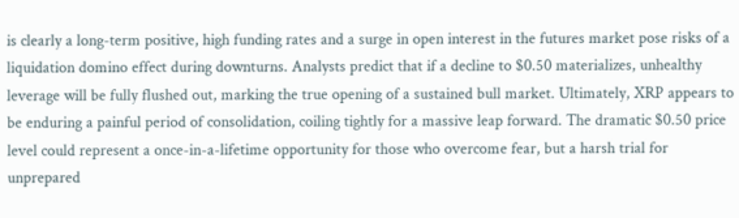is clearly a long-term positive, high funding rates and a surge in open interest in the futures market pose risks of a liquidation domino effect during downturns. Analysts predict that if a decline to $0.50 materializes, unhealthy leverage will be fully flushed out, marking the true opening of a sustained bull market. Ultimately, XRP appears to be enduring a painful period of consolidation, coiling tightly for a massive leap forward. The dramatic $0.50 price level could represent a once-in-a-lifetime opportunity for those who overcome fear, but a harsh trial for unprepared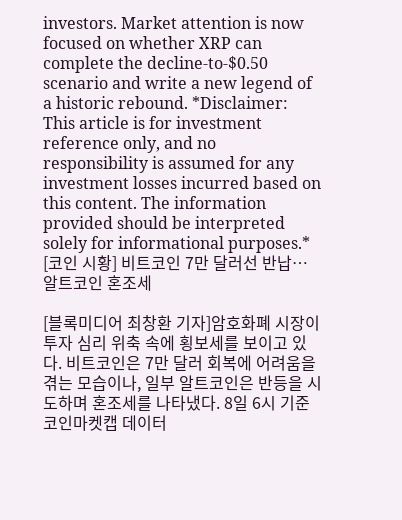investors. Market attention is now focused on whether XRP can complete the decline-to-$0.50 scenario and write a new legend of a historic rebound. *Disclaimer: This article is for investment reference only, and no responsibility is assumed for any investment losses incurred based on this content. The information provided should be interpreted solely for informational purposes.*
[코인 시황] 비트코인 7만 달러선 반납…알트코인 혼조세

[블록미디어 최창환 기자]암호화폐 시장이 투자 심리 위축 속에 횡보세를 보이고 있다. 비트코인은 7만 달러 회복에 어려움을 겪는 모습이나, 일부 알트코인은 반등을 시도하며 혼조세를 나타냈다. 8일 6시 기준 코인마켓캡 데이터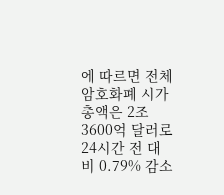에 따르면 전체 암호화폐 시가총액은 2조 3600억 달러로 24시간 전 대비 0.79% 감소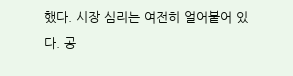했다. 시장 심리는 여전히 얼어붙어 있다. 공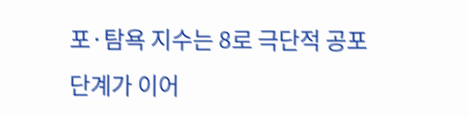포·탐욕 지수는 8로 극단적 공포 단계가 이어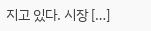지고 있다. 시장 […]